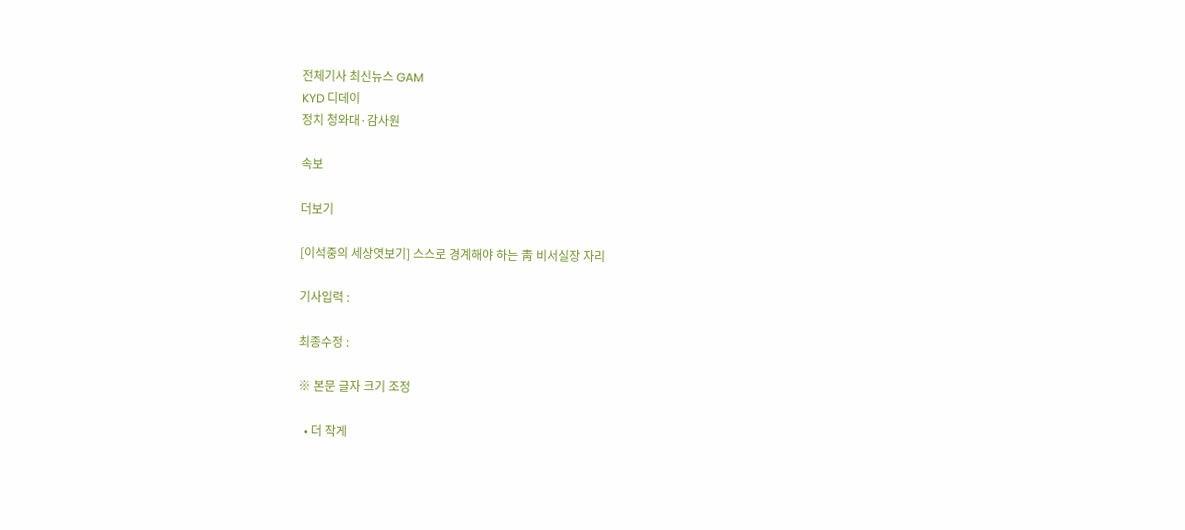전체기사 최신뉴스 GAM
KYD 디데이
정치 청와대·감사원

속보

더보기

[이석중의 세상엿보기] 스스로 경계해야 하는 靑 비서실장 자리

기사입력 :

최종수정 :

※ 본문 글자 크기 조정

  • 더 작게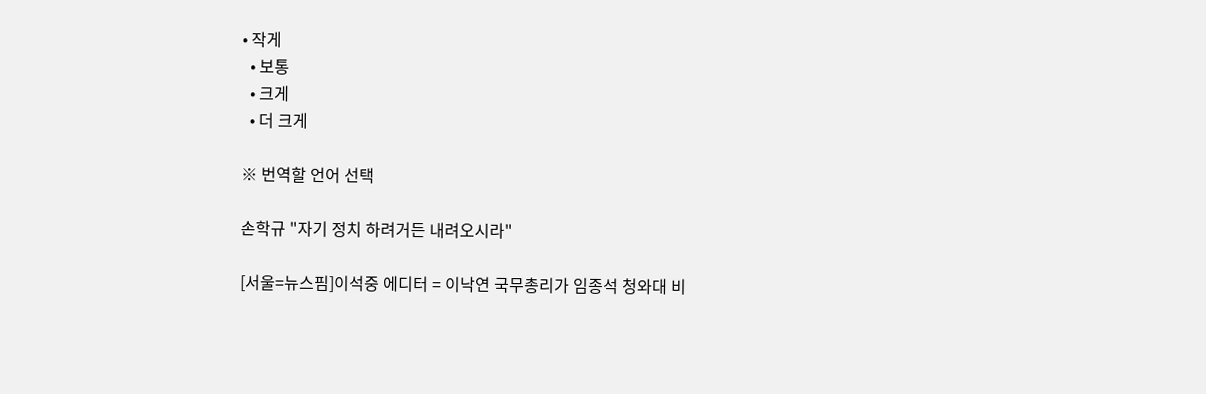• 작게
  • 보통
  • 크게
  • 더 크게

※ 번역할 언어 선택

손학규 "자기 정치 하려거든 내려오시라"

[서울=뉴스핌]이석중 에디터 = 이낙연 국무총리가 임종석 청와대 비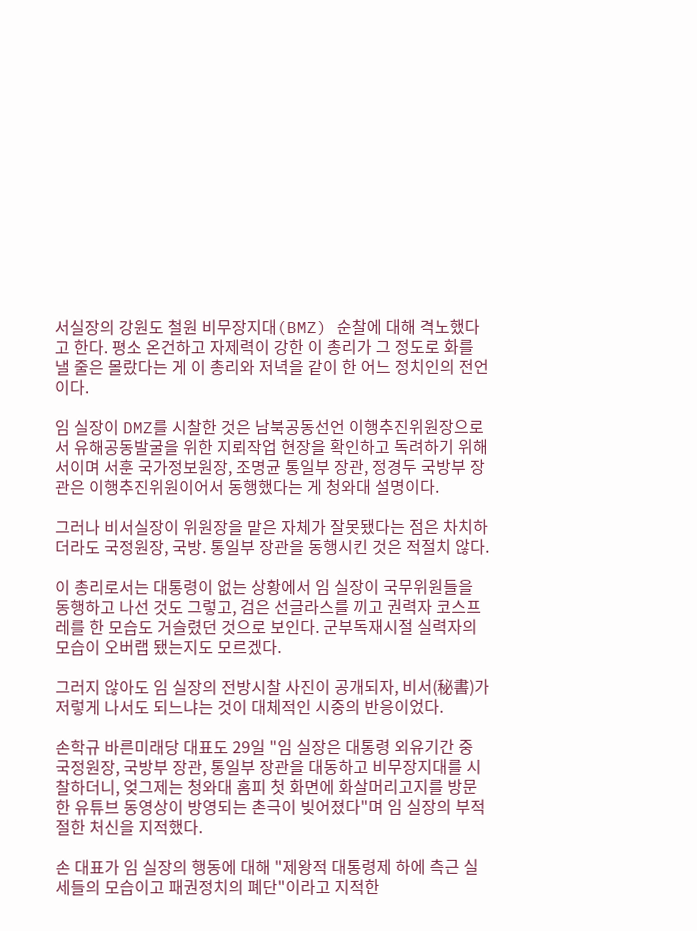서실장의 강원도 철원 비무장지대(BMZ) 순찰에 대해 격노했다고 한다. 평소 온건하고 자제력이 강한 이 총리가 그 정도로 화를 낼 줄은 몰랐다는 게 이 총리와 저녁을 같이 한 어느 정치인의 전언이다.

임 실장이 DMZ를 시찰한 것은 남북공동선언 이행추진위원장으로서 유해공동발굴을 위한 지뢰작업 현장을 확인하고 독려하기 위해서이며 서훈 국가정보원장, 조명균 통일부 장관, 정경두 국방부 장관은 이행추진위원이어서 동행했다는 게 청와대 설명이다.

그러나 비서실장이 위원장을 맡은 자체가 잘못됐다는 점은 차치하더라도 국정원장, 국방. 통일부 장관을 동행시킨 것은 적절치 않다.

이 총리로서는 대통령이 없는 상황에서 임 실장이 국무위원들을 동행하고 나선 것도 그렇고, 검은 선글라스를 끼고 권력자 코스프레를 한 모습도 거슬렸던 것으로 보인다. 군부독재시절 실력자의 모습이 오버랩 됐는지도 모르겠다.

그러지 않아도 임 실장의 전방시찰 사진이 공개되자, 비서(秘書)가 저렇게 나서도 되느냐는 것이 대체적인 시중의 반응이었다.

손학규 바른미래당 대표도 29일 "임 실장은 대통령 외유기간 중 국정원장, 국방부 장관, 통일부 장관을 대동하고 비무장지대를 시찰하더니, 엊그제는 청와대 홈피 첫 화면에 화살머리고지를 방문한 유튜브 동영상이 방영되는 촌극이 빚어졌다"며 임 실장의 부적절한 처신을 지적했다.

손 대표가 임 실장의 행동에 대해 "제왕적 대통령제 하에 측근 실세들의 모습이고 패권정치의 폐단"이라고 지적한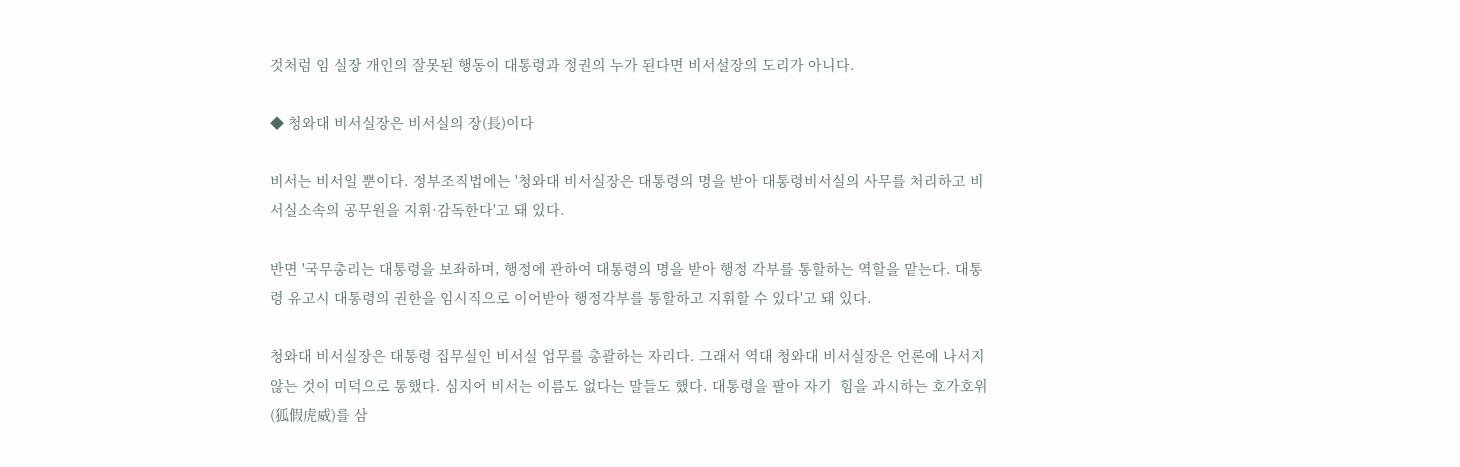것처럼 임 실장 개인의 잘못된 행동이 대통령과 정권의 누가 된다면 비서설장의 도리가 아니다.

◆ 청와대 비서실장은 비서실의 장(長)이다

비서는 비서일 뿐이다. 정부조직법에는 '청와대 비서실장은 대통령의 명을 받아 대통령비서실의 사무를 처리하고 비서실소속의 공무원을 지휘·감독한다'고 돼 있다.

반면 '국무총리는 대통령을 보좌하며, 행정에 관하여 대통령의 명을 받아 행정 각부를 통할하는 역할을 맡는다. 대통령 유고시 대통령의 권한을 임시직으로 이어받아 행정각부를 통할하고 지휘할 수 있다'고 돼 있다.

청와대 비서실장은 대통령 집무실인 비서실 업무를 총괄하는 자리다. 그래서 역대 청와대 비서실장은 언론에 나서지 않는 것이 미덕으로 통했다. 심지어 비서는 이름도 없다는 말들도 했다. 대통령을 팔아 자기  힘을 과시하는 호가호위(狐假虎威)를 삼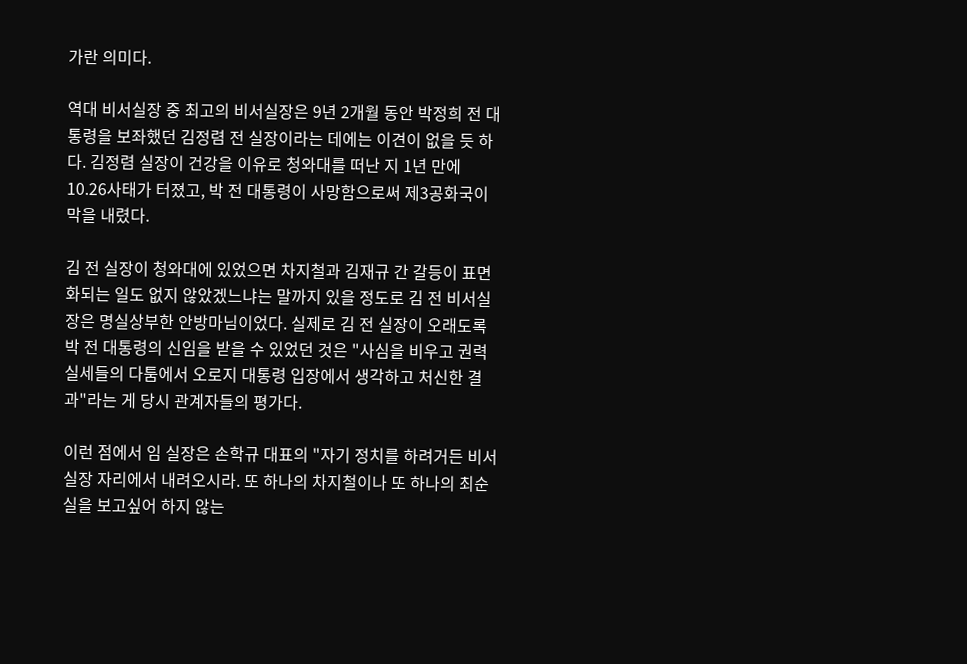가란 의미다.

역대 비서실장 중 최고의 비서실장은 9년 2개월 동안 박정희 전 대통령을 보좌했던 김정렴 전 실장이라는 데에는 이견이 없을 듯 하다. 김정렴 실장이 건강을 이유로 청와대를 떠난 지 1년 만에 10.26사태가 터졌고, 박 전 대통령이 사망함으로써 제3공화국이 막을 내렸다.

김 전 실장이 청와대에 있었으면 차지철과 김재규 간 갈등이 표면화되는 일도 없지 않았겠느냐는 말까지 있을 정도로 김 전 비서실장은 명실상부한 안방마님이었다. 실제로 김 전 실장이 오래도록 박 전 대통령의 신임을 받을 수 있었던 것은 "사심을 비우고 권력실세들의 다툼에서 오로지 대통령 입장에서 생각하고 처신한 결과"라는 게 당시 관계자들의 평가다.

이런 점에서 임 실장은 손학규 대표의 "자기 정치를 하려거든 비서실장 자리에서 내려오시라. 또 하나의 차지철이나 또 하나의 최순실을 보고싶어 하지 않는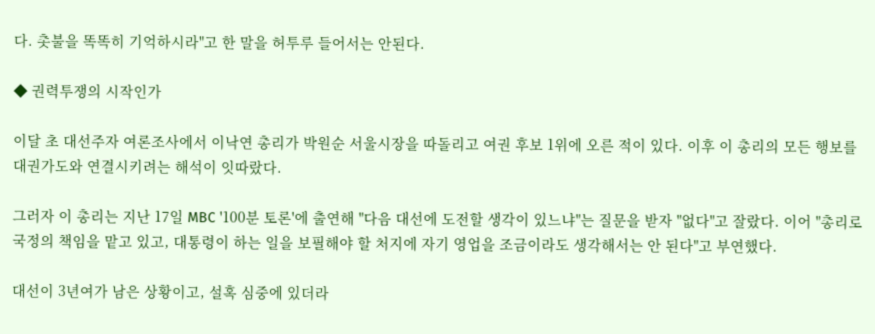다. 촛불을 똑똑히 기억하시라"고 한 말을 허투루 들어서는 안된다.

◆ 권력투쟁의 시작인가

이달 초 대선주자 여론조사에서 이낙연 총리가 박원순 서울시장을 따돌리고 여권 후보 1위에 오른 적이 있다. 이후 이 총리의 모든 행보를 대권가도와 연결시키려는 해석이 잇따랐다.

그러자 이 총리는 지난 17일 MBC '100분 토론'에 출연해 "다음 대선에 도전할 생각이 있느냐"는 질문을 받자 "없다"고 잘랐다. 이어 "총리로 국정의 책임을 맡고 있고, 대통령이 하는 일을 보필해야 할 처지에 자기 영업을 조금이라도 생각해서는 안 된다"고 부연했다.

대선이 3년여가 남은 상황이고, 설혹 심중에 있더라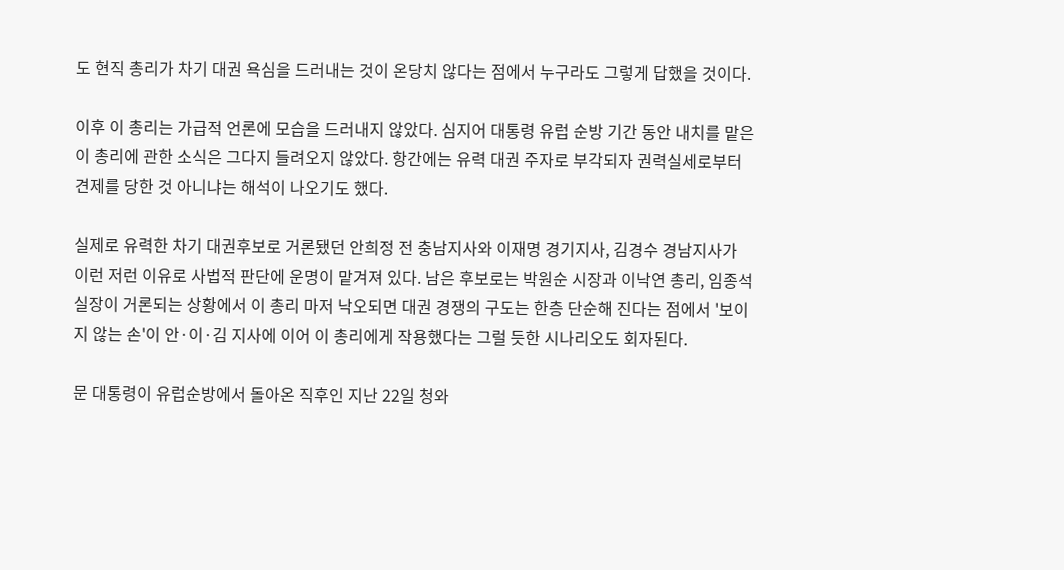도 현직 총리가 차기 대권 욕심을 드러내는 것이 온당치 않다는 점에서 누구라도 그렇게 답했을 것이다.

이후 이 총리는 가급적 언론에 모습을 드러내지 않았다. 심지어 대통령 유럽 순방 기간 동안 내치를 맡은 이 총리에 관한 소식은 그다지 들려오지 않았다. 항간에는 유력 대권 주자로 부각되자 권력실세로부터 견제를 당한 것 아니냐는 해석이 나오기도 했다.

실제로 유력한 차기 대권후보로 거론됐던 안희정 전 충남지사와 이재명 경기지사, 김경수 경남지사가 이런 저런 이유로 사법적 판단에 운명이 맡겨져 있다. 남은 후보로는 박원순 시장과 이낙연 총리, 임종석 실장이 거론되는 상황에서 이 총리 마저 낙오되면 대권 경쟁의 구도는 한층 단순해 진다는 점에서 '보이지 않는 손'이 안·이·김 지사에 이어 이 총리에게 작용했다는 그럴 듯한 시나리오도 회자된다.

문 대통령이 유럽순방에서 돌아온 직후인 지난 22일 청와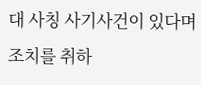대 사칭 사기사건이 있다며 조치를 취하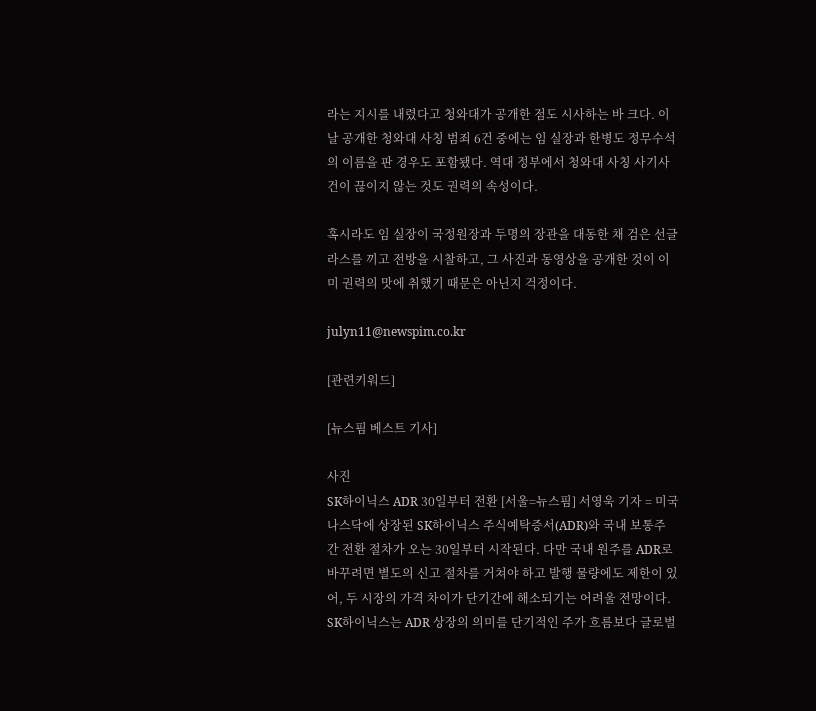라는 지시를 내렸다고 청와대가 공개한 점도 시사하는 바 크다. 이날 공개한 청와대 사칭 범죄 6건 중에는 임 실장과 한병도 정무수석의 이름을 판 경우도 포함됐다. 역대 정부에서 청와대 사칭 사기사건이 끊이지 않는 것도 권력의 속성이다.

혹시라도 임 실장이 국정원장과 두명의 장관을 대동한 채 검은 선글라스를 끼고 전방을 시찰하고, 그 사진과 동영상을 공개한 것이 이미 권력의 맛에 취했기 때문은 아닌지 걱정이다.

julyn11@newspim.co.kr

[관련키워드]

[뉴스핌 베스트 기사]

사진
SK하이닉스 ADR 30일부터 전환 [서울=뉴스핌] 서영욱 기자 = 미국 나스닥에 상장된 SK하이닉스 주식예탁증서(ADR)와 국내 보통주 간 전환 절차가 오는 30일부터 시작된다. 다만 국내 원주를 ADR로 바꾸려면 별도의 신고 절차를 거쳐야 하고 발행 물량에도 제한이 있어, 두 시장의 가격 차이가 단기간에 해소되기는 어려울 전망이다. SK하이닉스는 ADR 상장의 의미를 단기적인 주가 흐름보다 글로벌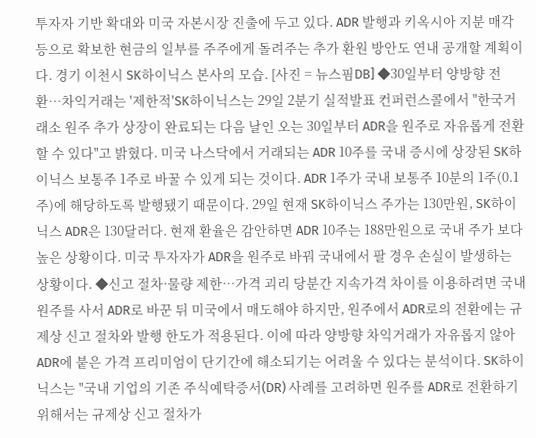투자자 기반 확대와 미국 자본시장 진출에 두고 있다. ADR 발행과 키옥시아 지분 매각 등으로 확보한 현금의 일부를 주주에게 돌려주는 추가 환원 방안도 연내 공개할 계획이다. 경기 이천시 SK하이닉스 본사의 모습. [사진 = 뉴스핌DB] ◆30일부터 양방향 전환…차익거래는 '제한적'SK하이닉스는 29일 2분기 실적발표 컨퍼런스콜에서 "한국거래소 원주 추가 상장이 완료되는 다음 날인 오는 30일부터 ADR을 원주로 자유롭게 전환할 수 있다"고 밝혔다. 미국 나스닥에서 거래되는 ADR 10주를 국내 증시에 상장된 SK하이닉스 보통주 1주로 바꿀 수 있게 되는 것이다. ADR 1주가 국내 보통주 10분의 1주(0.1주)에 해당하도록 발행됐기 때문이다. 29일 현재 SK하이닉스 주가는 130만원, SK하이닉스 ADR은 130달러다. 현재 환율은 감안하면 ADR 10주는 188만원으로 국내 주가 보다 높은 상황이다. 미국 투자자가 ADR을 원주로 바꿔 국내에서 팔 경우 손실이 발생하는 상황이다. ◆신고 절차·물량 제한…가격 괴리 당분간 지속가격 차이를 이용하려면 국내 원주를 사서 ADR로 바꾼 뒤 미국에서 매도해야 하지만, 원주에서 ADR로의 전환에는 규제상 신고 절차와 발행 한도가 적용된다. 이에 따라 양방향 차익거래가 자유롭지 않아 ADR에 붙은 가격 프리미엄이 단기간에 해소되기는 어려울 수 있다는 분석이다. SK하이닉스는 "국내 기업의 기존 주식예탁증서(DR) 사례를 고려하면 원주를 ADR로 전환하기 위해서는 규제상 신고 절차가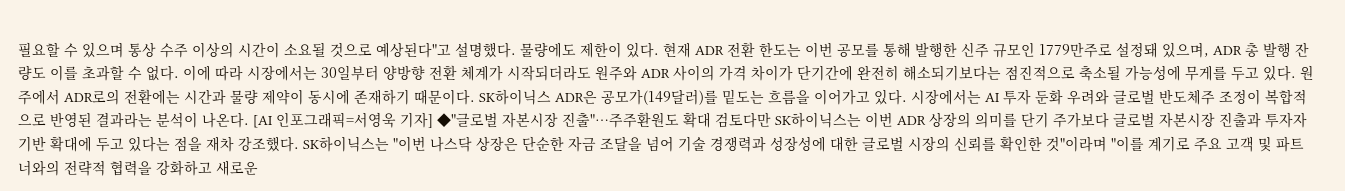필요할 수 있으며 통상 수주 이상의 시간이 소요될 것으로 예상된다"고 설명했다. 물량에도 제한이 있다. 현재 ADR 전환 한도는 이번 공모를 통해 발행한 신주 규모인 1779만주로 설정돼 있으며, ADR 총 발행 잔량도 이를 초과할 수 없다. 이에 따라 시장에서는 30일부터 양방향 전환 체계가 시작되더라도 원주와 ADR 사이의 가격 차이가 단기간에 완전히 해소되기보다는 점진적으로 축소될 가능성에 무게를 두고 있다. 원주에서 ADR로의 전환에는 시간과 물량 제약이 동시에 존재하기 때문이다. SK하이닉스 ADR은 공모가(149달러)를 밑도는 흐름을 이어가고 있다. 시장에서는 AI 투자 둔화 우려와 글로벌 반도체주 조정이 복합적으로 반영된 결과라는 분석이 나온다. [AI 인포그래픽=서영욱 기자] ◆"글로벌 자본시장 진출"…주주환원도 확대 검토다만 SK하이닉스는 이번 ADR 상장의 의미를 단기 주가보다 글로벌 자본시장 진출과 투자자 기반 확대에 두고 있다는 점을 재차 강조했다. SK하이닉스는 "이번 나스닥 상장은 단순한 자금 조달을 넘어 기술 경쟁력과 성장성에 대한 글로벌 시장의 신뢰를 확인한 것"이라며 "이를 계기로 주요 고객 및 파트너와의 전략적 협력을 강화하고 새로운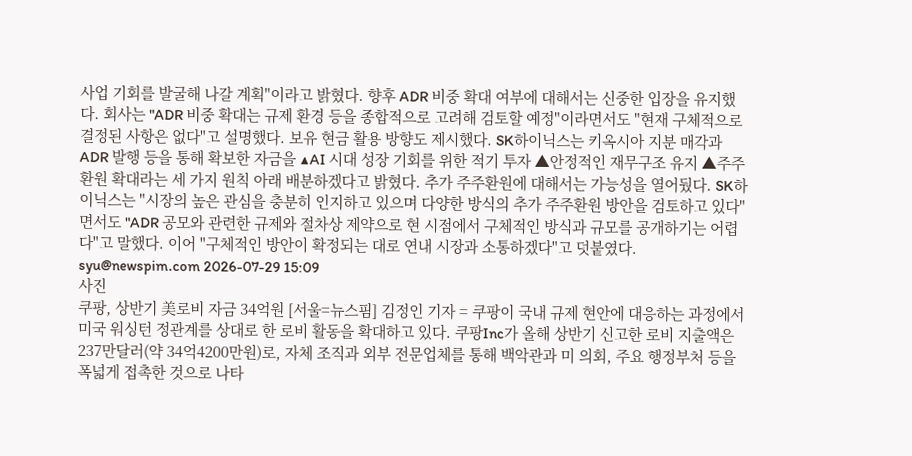사업 기회를 발굴해 나갈 계획"이라고 밝혔다. 향후 ADR 비중 확대 여부에 대해서는 신중한 입장을 유지했다. 회사는 "ADR 비중 확대는 규제 환경 등을 종합적으로 고려해 검토할 예정"이라면서도 "현재 구체적으로 결정된 사항은 없다"고 설명했다. 보유 현금 활용 방향도 제시했다. SK하이닉스는 키옥시아 지분 매각과 ADR 발행 등을 통해 확보한 자금을 ▲AI 시대 성장 기회를 위한 적기 투자 ▲안정적인 재무구조 유지 ▲주주환원 확대라는 세 가지 원칙 아래 배분하겠다고 밝혔다. 추가 주주환원에 대해서는 가능성을 열어뒀다. SK하이닉스는 "시장의 높은 관심을 충분히 인지하고 있으며 다양한 방식의 추가 주주환원 방안을 검토하고 있다"면서도 "ADR 공모와 관련한 규제와 절차상 제약으로 현 시점에서 구체적인 방식과 규모를 공개하기는 어렵다"고 말했다. 이어 "구체적인 방안이 확정되는 대로 연내 시장과 소통하겠다"고 덧붙였다. syu@newspim.com 2026-07-29 15:09
사진
쿠팡, 상반기 美로비 자금 34억원 [서울=뉴스핌] 김정인 기자 = 쿠팡이 국내 규제 현안에 대응하는 과정에서 미국 워싱턴 정관계를 상대로 한 로비 활동을 확대하고 있다. 쿠팡Inc가 올해 상반기 신고한 로비 지출액은 237만달러(약 34억4200만원)로, 자체 조직과 외부 전문업체를 통해 백악관과 미 의회, 주요 행정부처 등을 폭넓게 접촉한 것으로 나타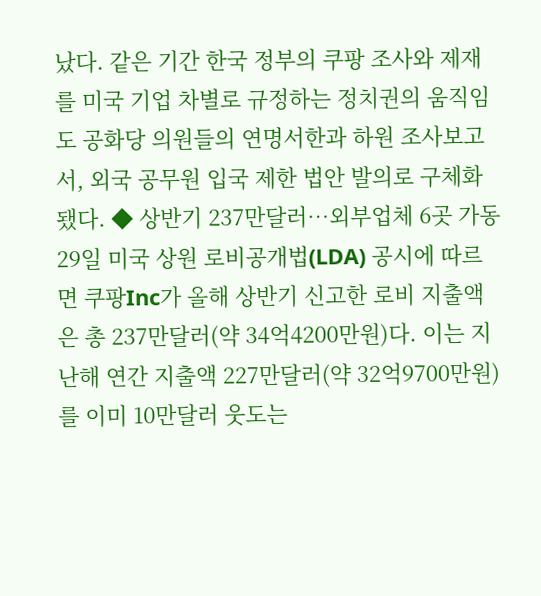났다. 같은 기간 한국 정부의 쿠팡 조사와 제재를 미국 기업 차별로 규정하는 정치권의 움직임도 공화당 의원들의 연명서한과 하원 조사보고서, 외국 공무원 입국 제한 법안 발의로 구체화됐다. ◆ 상반기 237만달러…외부업체 6곳 가동 29일 미국 상원 로비공개법(LDA) 공시에 따르면 쿠팡Inc가 올해 상반기 신고한 로비 지출액은 총 237만달러(약 34억4200만원)다. 이는 지난해 연간 지출액 227만달러(약 32억9700만원)를 이미 10만달러 웃도는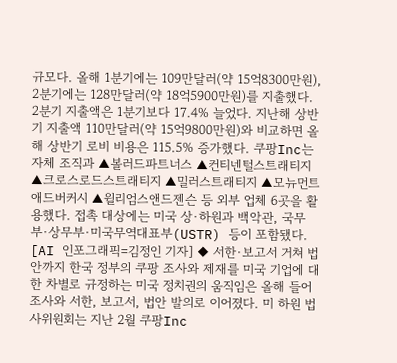규모다. 올해 1분기에는 109만달러(약 15억8300만원), 2분기에는 128만달러(약 18억5900만원)를 지출했다. 2분기 지출액은 1분기보다 17.4% 늘었다. 지난해 상반기 지출액 110만달러(약 15억9800만원)와 비교하면 올해 상반기 로비 비용은 115.5% 증가했다. 쿠팡Inc는 자체 조직과 ▲볼러드파트너스 ▲컨티넨털스트래티지 ▲크로스로드스트래티지 ▲밀러스트래티지 ▲모뉴먼트애드버커시 ▲윌리엄스앤드젠슨 등 외부 업체 6곳을 활용했다. 접촉 대상에는 미국 상·하원과 백악관, 국무부·상무부·미국무역대표부(USTR) 등이 포함됐다. [AI 인포그래픽=김정인 기자] ◆ 서한·보고서 거쳐 법안까지 한국 정부의 쿠팡 조사와 제재를 미국 기업에 대한 차별로 규정하는 미국 정치권의 움직임은 올해 들어 조사와 서한, 보고서, 법안 발의로 이어졌다. 미 하원 법사위원회는 지난 2월 쿠팡Inc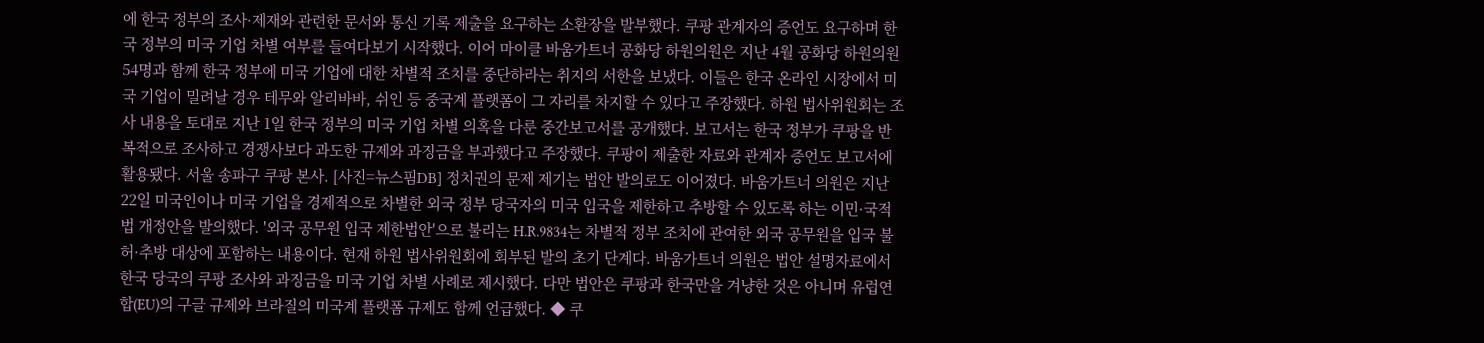에 한국 정부의 조사·제재와 관련한 문서와 통신 기록 제출을 요구하는 소환장을 발부했다. 쿠팡 관계자의 증언도 요구하며 한국 정부의 미국 기업 차별 여부를 들여다보기 시작했다. 이어 마이클 바움가트너 공화당 하원의원은 지난 4월 공화당 하원의원 54명과 함께 한국 정부에 미국 기업에 대한 차별적 조치를 중단하라는 취지의 서한을 보냈다. 이들은 한국 온라인 시장에서 미국 기업이 밀려날 경우 테무와 알리바바, 쉬인 등 중국계 플랫폼이 그 자리를 차지할 수 있다고 주장했다. 하원 법사위원회는 조사 내용을 토대로 지난 1일 한국 정부의 미국 기업 차별 의혹을 다룬 중간보고서를 공개했다. 보고서는 한국 정부가 쿠팡을 반복적으로 조사하고 경쟁사보다 과도한 규제와 과징금을 부과했다고 주장했다. 쿠팡이 제출한 자료와 관계자 증언도 보고서에 활용됐다. 서울 송파구 쿠팡 본사. [사진=뉴스핌DB] 정치권의 문제 제기는 법안 발의로도 이어졌다. 바움가트너 의원은 지난 22일 미국인이나 미국 기업을 경제적으로 차별한 외국 정부 당국자의 미국 입국을 제한하고 추방할 수 있도록 하는 이민·국적법 개정안을 발의했다. '외국 공무원 입국 제한법안'으로 불리는 H.R.9834는 차별적 정부 조치에 관여한 외국 공무원을 입국 불허·추방 대상에 포함하는 내용이다. 현재 하원 법사위원회에 회부된 발의 초기 단계다. 바움가트너 의원은 법안 설명자료에서 한국 당국의 쿠팡 조사와 과징금을 미국 기업 차별 사례로 제시했다. 다만 법안은 쿠팡과 한국만을 겨냥한 것은 아니며 유럽연합(EU)의 구글 규제와 브라질의 미국계 플랫폼 규제도 함께 언급했다. ◆ 쿠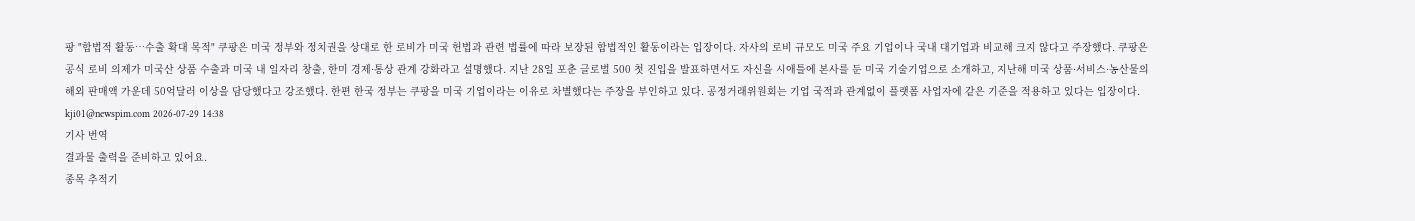팡 "합법적 활동…수출 확대 목적" 쿠팡은 미국 정부와 정치권을 상대로 한 로비가 미국 헌법과 관련 법률에 따라 보장된 합법적인 활동이라는 입장이다. 자사의 로비 규모도 미국 주요 기업이나 국내 대기업과 비교해 크지 않다고 주장했다. 쿠팡은 공식 로비 의제가 미국산 상품 수출과 미국 내 일자리 창출, 한미 경제·통상 관계 강화라고 설명했다. 지난 28일 포춘 글로벌 500 첫 진입을 발표하면서도 자신을 시애틀에 본사를 둔 미국 기술기업으로 소개하고, 지난해 미국 상품·서비스·농산물의 해외 판매액 가운데 50억달러 이상을 담당했다고 강조했다. 한편 한국 정부는 쿠팡을 미국 기업이라는 이유로 차별했다는 주장을 부인하고 있다. 공정거래위원회는 기업 국적과 관계없이 플랫폼 사업자에 같은 기준을 적용하고 있다는 입장이다. kji01@newspim.com 2026-07-29 14:38
기사 번역
결과물 출력을 준비하고 있어요.
종목 추적기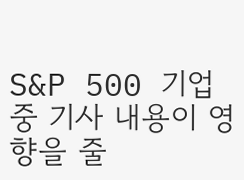S&P 500 기업 중 기사 내용이 영향을 줄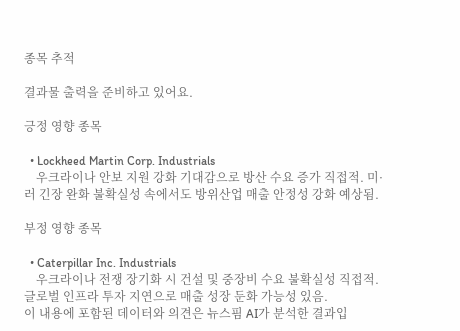종목 추적

결과물 출력을 준비하고 있어요.

긍정 영향 종목

  • Lockheed Martin Corp. Industrials
    우크라이나 안보 지원 강화 기대감으로 방산 수요 증가 직접적. 미·러 긴장 완화 불확실성 속에서도 방위산업 매출 안정성 강화 예상됨.

부정 영향 종목

  • Caterpillar Inc. Industrials
    우크라이나 전쟁 장기화 시 건설 및 중장비 수요 불확실성 직접적. 글로벌 인프라 투자 지연으로 매출 성장 둔화 가능성 있음.
이 내용에 포함된 데이터와 의견은 뉴스핌 AI가 분석한 결과입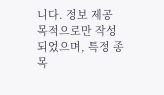니다. 정보 제공 목적으로만 작성되었으며, 특정 종목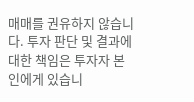매매를 권유하지 않습니다. 투자 판단 및 결과에 대한 책임은 투자자 본인에게 있습니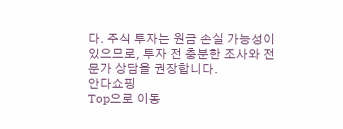다. 주식 투자는 원금 손실 가능성이 있으므로, 투자 전 충분한 조사와 전문가 상담을 권장합니다.
안다쇼핑
Top으로 이동